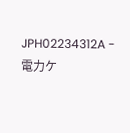JPH02234312A - 電力ケ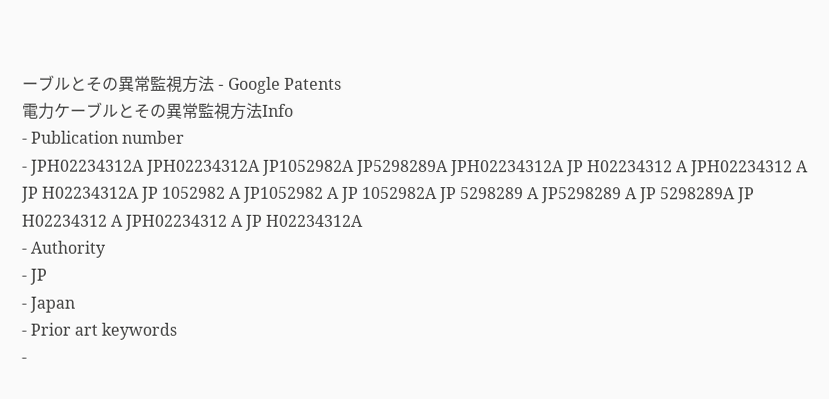ーブルとその異常監視方法 - Google Patents
電力ケーブルとその異常監視方法Info
- Publication number
- JPH02234312A JPH02234312A JP1052982A JP5298289A JPH02234312A JP H02234312 A JPH02234312 A JP H02234312A JP 1052982 A JP1052982 A JP 1052982A JP 5298289 A JP5298289 A JP 5298289A JP H02234312 A JPH02234312 A JP H02234312A
- Authority
- JP
- Japan
- Prior art keywords
-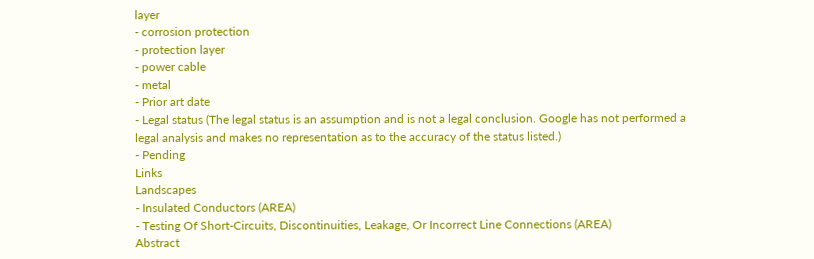layer
- corrosion protection
- protection layer
- power cable
- metal
- Prior art date
- Legal status (The legal status is an assumption and is not a legal conclusion. Google has not performed a legal analysis and makes no representation as to the accuracy of the status listed.)
- Pending
Links
Landscapes
- Insulated Conductors (AREA)
- Testing Of Short-Circuits, Discontinuities, Leakage, Or Incorrect Line Connections (AREA)
Abstract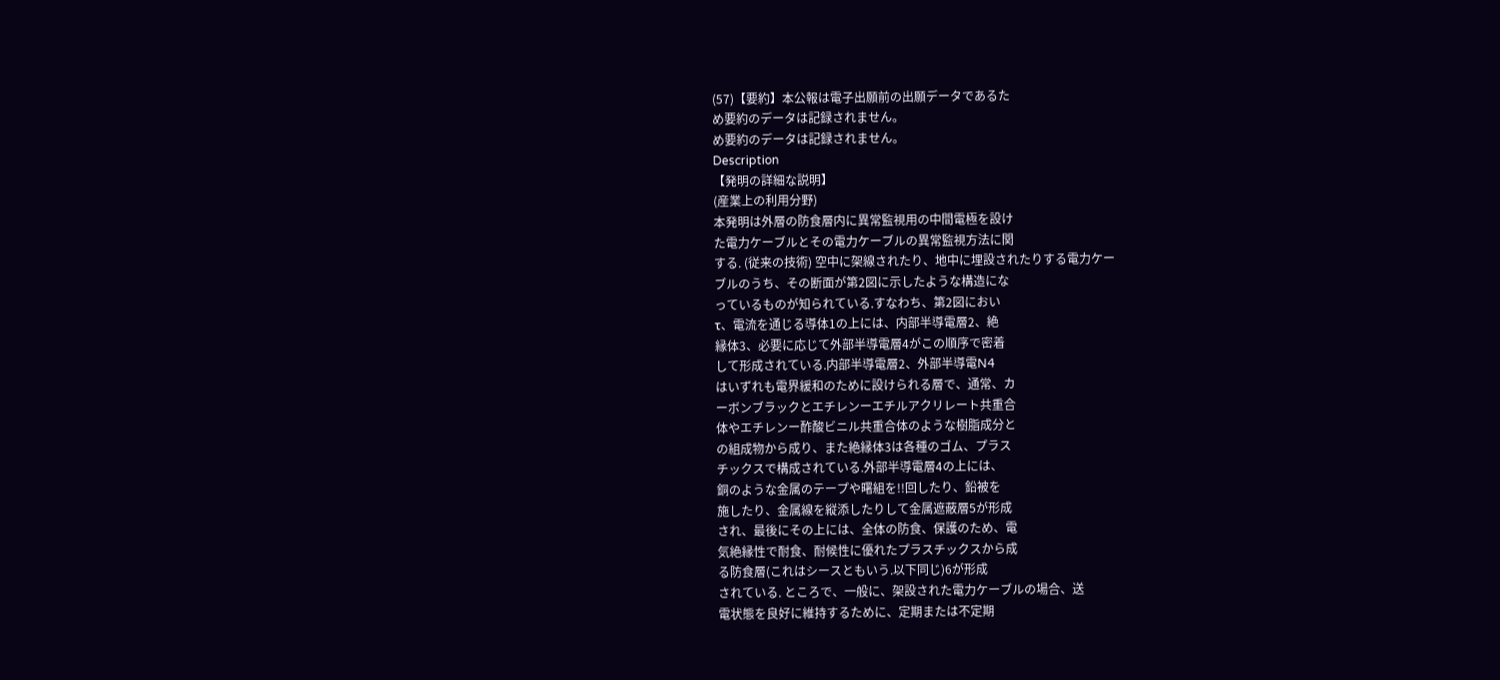(57)【要約】本公報は電子出願前の出願データであるた
め要約のデータは記録されません。
め要約のデータは記録されません。
Description
【発明の詳細な説明】
(産業上の利用分野)
本発明は外層の防食層内に異常監視用の中間電極を設け
た電力ケーブルとその電力ケーブルの異常監視方法に関
する. (従来の技術) 空中に架線されたり、地中に埋設されたりする電力ケー
ブルのうち、その断面が第2図に示したような構造にな
っているものが知られている.すなわち、第2図におい
τ、電流を通じる導体1の上には、内部半導電層2、絶
縁体3、必要に応じて外部半導電層4がこの順序で密着
して形成されている.内部半導電層2、外部半導電N4
はいずれも電界緩和のために設けられる層で、通常、カ
ーボンブラックとエチレンーエチルアクリレート共重合
体やエチレンー酢酸ビニル共重合体のような樹脂成分と
の組成物から成り、また絶縁体3は各種のゴム、プラス
チックスで構成されている.外部半導電層4の上には、
銅のような金属のテープや曙組を!!回したり、鉛被を
施したり、金属線を縦添したりして金属遮蔽層5が形成
され、最後にその上には、全体の防食、保護のため、電
気絶縁性で耐食、耐候性に優れたプラスチックスから成
る防食層(これはシースともいう.以下同じ)6が形成
されている. ところで、一般に、架設された電力ケーブルの場合、送
電状態を良好に維持するために、定期または不定期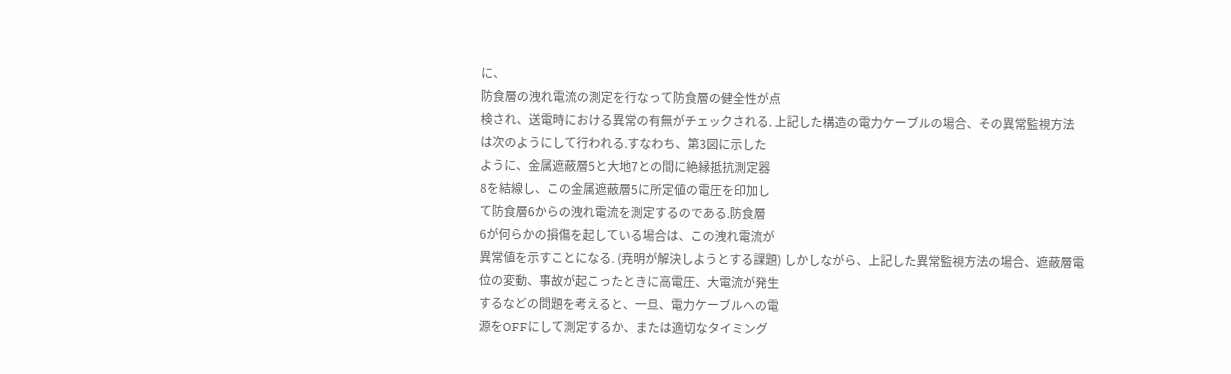に、
防食層の洩れ電流の測定を行なって防食層の健全性が点
検され、送電時における異常の有無がチェックされる. 上記した構造の電力ケーブルの場合、その異常監視方法
は次のようにして行われる.すなわち、第3図に示した
ように、金属遮蔽層5と大地7との間に絶縁抵抗測定器
8を結線し、この金属遮蔽層5に所定値の電圧を印加し
て防食層6からの洩れ電流を測定するのである.防食層
6が何らかの損傷を起している場合は、この洩れ電流が
異常値を示すことになる. (尭明が解決しようとする課題) しかしながら、上記した異常監視方法の場合、遮蔽層電
位の変動、事故が起こったときに高電圧、大電流が発生
するなどの問題を考えると、一旦、電力ケーブルへの電
源をOFFにして測定するか、または適切なタイミング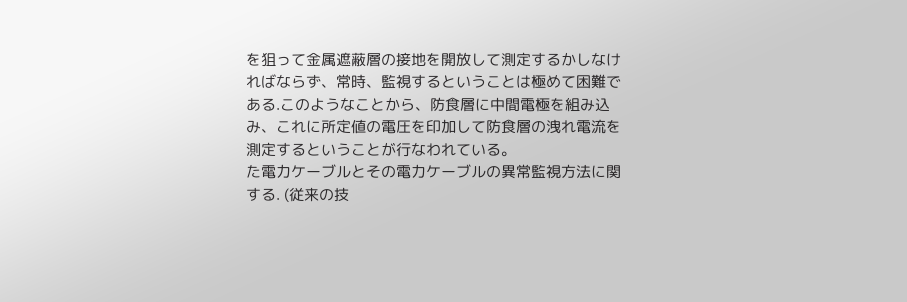を狙って金属遮蔽層の接地を開放して測定するかしなけ
ればならず、常時、監視するということは極めて困難で
ある.このようなことから、防食層に中間電極を組み込
み、これに所定値の電圧を印加して防食層の洩れ電流を
測定するということが行なわれている。
た電力ケーブルとその電力ケーブルの異常監視方法に関
する. (従来の技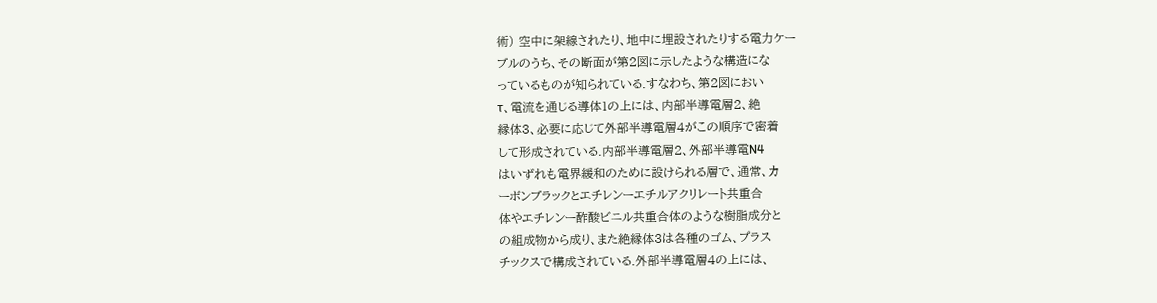術) 空中に架線されたり、地中に埋設されたりする電力ケー
ブルのうち、その断面が第2図に示したような構造にな
っているものが知られている.すなわち、第2図におい
τ、電流を通じる導体1の上には、内部半導電層2、絶
縁体3、必要に応じて外部半導電層4がこの順序で密着
して形成されている.内部半導電層2、外部半導電N4
はいずれも電界緩和のために設けられる層で、通常、カ
ーボンブラックとエチレンーエチルアクリレート共重合
体やエチレンー酢酸ビニル共重合体のような樹脂成分と
の組成物から成り、また絶縁体3は各種のゴム、プラス
チックスで構成されている.外部半導電層4の上には、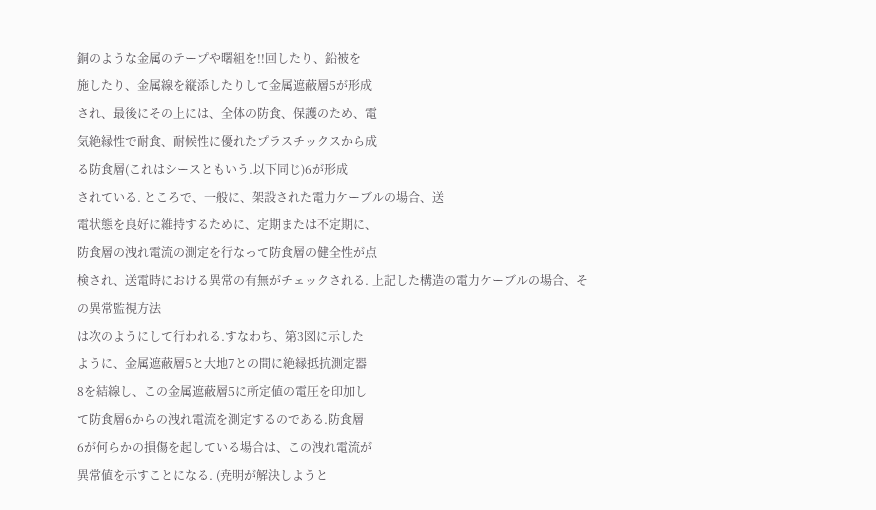銅のような金属のテープや曙組を!!回したり、鉛被を
施したり、金属線を縦添したりして金属遮蔽層5が形成
され、最後にその上には、全体の防食、保護のため、電
気絶縁性で耐食、耐候性に優れたプラスチックスから成
る防食層(これはシースともいう.以下同じ)6が形成
されている. ところで、一般に、架設された電力ケーブルの場合、送
電状態を良好に維持するために、定期または不定期に、
防食層の洩れ電流の測定を行なって防食層の健全性が点
検され、送電時における異常の有無がチェックされる. 上記した構造の電力ケーブルの場合、その異常監視方法
は次のようにして行われる.すなわち、第3図に示した
ように、金属遮蔽層5と大地7との間に絶縁抵抗測定器
8を結線し、この金属遮蔽層5に所定値の電圧を印加し
て防食層6からの洩れ電流を測定するのである.防食層
6が何らかの損傷を起している場合は、この洩れ電流が
異常値を示すことになる. (尭明が解決しようと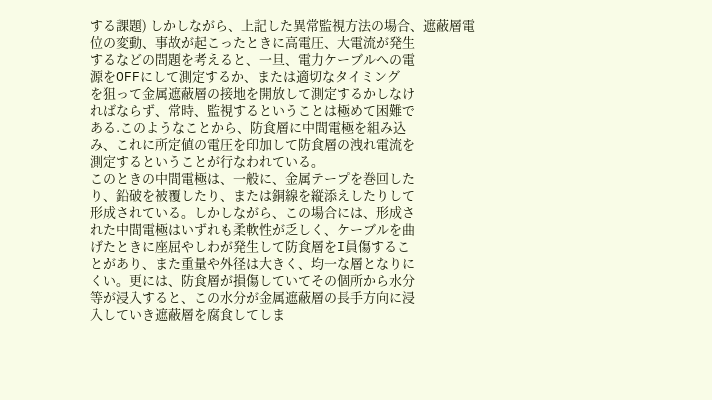する課題) しかしながら、上記した異常監視方法の場合、遮蔽層電
位の変動、事故が起こったときに高電圧、大電流が発生
するなどの問題を考えると、一旦、電力ケーブルへの電
源をOFFにして測定するか、または適切なタイミング
を狙って金属遮蔽層の接地を開放して測定するかしなけ
ればならず、常時、監視するということは極めて困難で
ある.このようなことから、防食層に中間電極を組み込
み、これに所定値の電圧を印加して防食層の洩れ電流を
測定するということが行なわれている。
このときの中間電極は、一般に、金属テープを巻回した
り、鉛破を被覆したり、または銅線を縦添えしたりして
形成されている。しかしながら、この場合には、形成さ
れた中間電極はいずれも柔軟性が乏しく、ケーブルを曲
げたときに座屈やしわが発生して防食層をI員傷するこ
とがあり、また重量や外径は大きく、均一な層となりに
くい。更には、防食層が損傷していてその個所から水分
等が浸入すると、この水分が金属遮蔽層の長手方向に浸
入していき遮蔽層を腐食してしま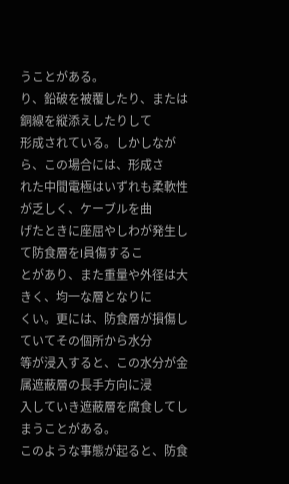うことがある。
り、鉛破を被覆したり、または銅線を縦添えしたりして
形成されている。しかしながら、この場合には、形成さ
れた中間電極はいずれも柔軟性が乏しく、ケーブルを曲
げたときに座屈やしわが発生して防食層をI員傷するこ
とがあり、また重量や外径は大きく、均一な層となりに
くい。更には、防食層が損傷していてその個所から水分
等が浸入すると、この水分が金属遮蔽層の長手方向に浸
入していき遮蔽層を腐食してしまうことがある。
このような事態が起ると、防食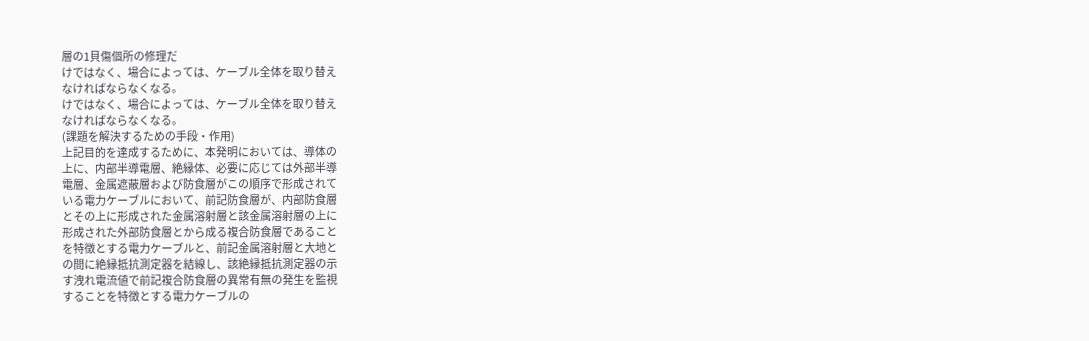層の1貝傷個所の修理だ
けではなく、場合によっては、ケーブル全体を取り替え
なければならなくなる。
けではなく、場合によっては、ケーブル全体を取り替え
なければならなくなる。
(課題を解決するための手段・作用)
上記目的を達成するために、本発明においては、導体の
上に、内部半導電層、絶縁体、必要に応じては外部半導
電層、金属遮蔽層および防食層がこの順序で形成されて
いる電力ケーブルにおいて、前記防食層が、内部防食層
とその上に形成された金属溶射層と該金属溶射層の上に
形成された外部防食層とから成る複合防食層であること
を特徴とする電力ケーブルと、前記金属溶射層と大地と
の間に絶縁抵抗測定器を結線し、該絶縁抵抗測定器の示
す洩れ電流値で前記複合防食層の異常有無の発生を監視
することを特徴とする電力ケーブルの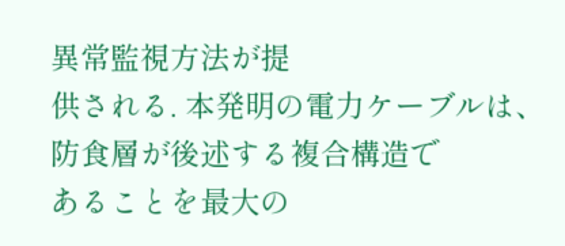異常監視方法が提
供される. 本発明の電力ケーブルは、防食層が後述する複合構造で
あることを最大の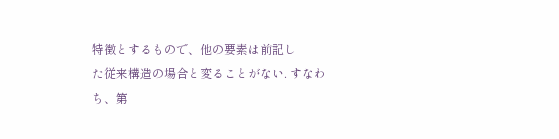特徴とするもので、他の要素は前記し
た従来構造の場合と変ることがない. すなわち、第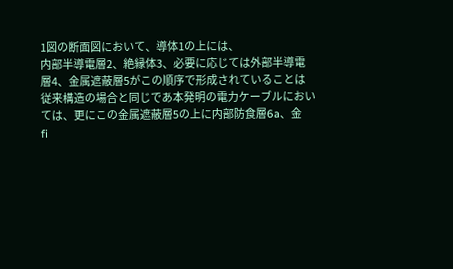1図の断面図において、導体1の上には、
内部半導電層2、絶縁体3、必要に応じては外部半導電
層4、金属遮蔽層5がこの順序で形成されていることは
従来構造の場合と同じであ本発明の電力ケーブルにおい
ては、更にこの金属遮蔽層5の上に内部防食層6a、金
fi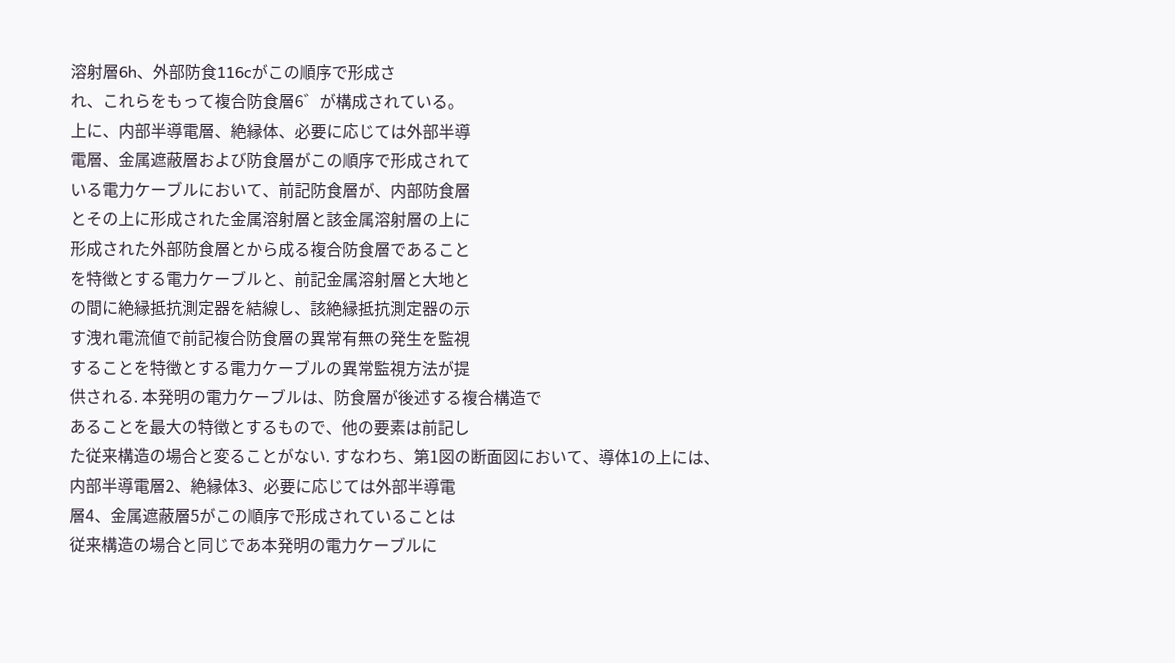溶射層6h、外部防食116cがこの順序で形成さ
れ、これらをもって複合防食層6゛が構成されている。
上に、内部半導電層、絶縁体、必要に応じては外部半導
電層、金属遮蔽層および防食層がこの順序で形成されて
いる電力ケーブルにおいて、前記防食層が、内部防食層
とその上に形成された金属溶射層と該金属溶射層の上に
形成された外部防食層とから成る複合防食層であること
を特徴とする電力ケーブルと、前記金属溶射層と大地と
の間に絶縁抵抗測定器を結線し、該絶縁抵抗測定器の示
す洩れ電流値で前記複合防食層の異常有無の発生を監視
することを特徴とする電力ケーブルの異常監視方法が提
供される. 本発明の電力ケーブルは、防食層が後述する複合構造で
あることを最大の特徴とするもので、他の要素は前記し
た従来構造の場合と変ることがない. すなわち、第1図の断面図において、導体1の上には、
内部半導電層2、絶縁体3、必要に応じては外部半導電
層4、金属遮蔽層5がこの順序で形成されていることは
従来構造の場合と同じであ本発明の電力ケーブルに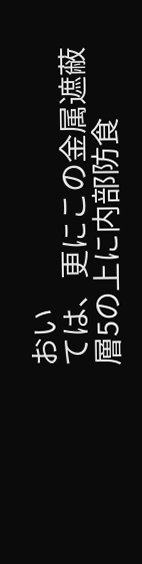おい
ては、更にこの金属遮蔽層5の上に内部防食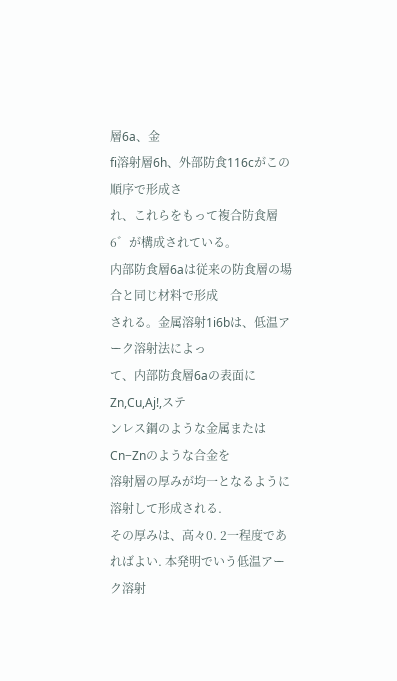層6a、金
fi溶射層6h、外部防食116cがこの順序で形成さ
れ、これらをもって複合防食層6゛が構成されている。
内部防食層6aは従来の防食層の場合と同じ材料で形成
される。金属溶射1i6bは、低温アーク溶射法によっ
て、内部防食層6aの表面にZn,Cu,Aj!,ステ
ンレス鋼のような金属またはCn−Znのような合金を
溶射層の厚みが均一となるように溶射して形成される.
その厚みは、高々0. 2一程度であればよい. 本発明でいう低温アーク溶射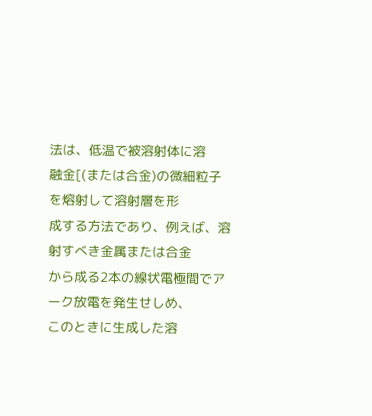法は、低温で被溶射体に溶
融金[(または合金)の微細粒子を熔射して溶射層を形
成する方法であり、例えば、溶射すべき金属または合金
から成る2本の線状電極間でアーク放電を発生せしめ、
このときに生成した溶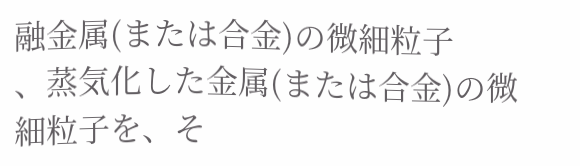融金属(または合金)の微細粒子
、蒸気化した金属(または合金)の微細粒子を、そ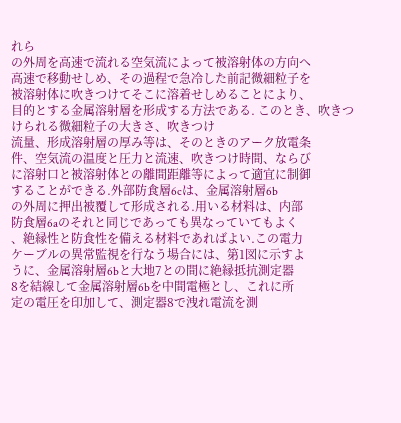れら
の外周を高速で流れる空気流によって被溶射体の方向へ
高速で移動せしめ、その過程で急冷した前記微細粒子を
被溶射体に吹きつけてそこに溶着せしめることにより、
目的とする金属溶射層を形成する方法である. このとき、吹きつけられる微細粒子の大きさ、吹きつけ
流量、形成溶射層の厚み等は、そのときのアーク放電条
件、空気流の温度と圧力と流速、吹きつけ時間、ならび
に溶射口と被溶射体との離間距離等によって適宜に制御
することができる.外部防食層6cは、金属溶射層6b
の外周に押出被覆して形成される.用いる材料は、内部
防食層6aのそれと同じであっても異なっていてもよく
、絶縁性と防食性を備える材料であればよい.この電力
ケーブルの異常監視を行なう場合には、第1図に示すよ
うに、金属溶射層6bと大地7との間に絶縁抵抗測定器
8を結線して金属溶射層6bを中間電極とし、これに所
定の電圧を印加して、測定器8で洩れ電流を測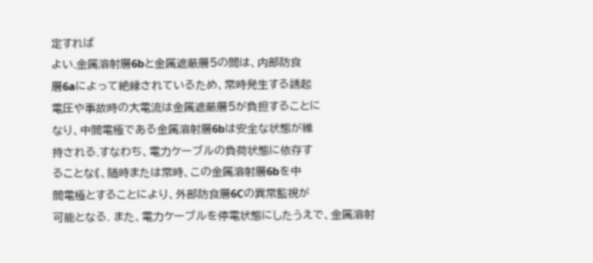定すれば
よい.金属溶射層6bと金属遮蔽層5の間は、内部防食
層6aによって絶縁されているため、常時発生する誘起
電圧や事故時の大電流は金属遮蔽層5が負担することに
なり、中間電極である金属溶射層6bは安全な状態が維
持される.すなわち、電力ケーブルの負荷状態に依存す
ることな《、随時または常時、この金属溶射層6bを中
間電極とすることにより、外部防食層6Cの異常監視が
可能となる. また、電力ケーブルを停電状態にしたうえで、金属溶射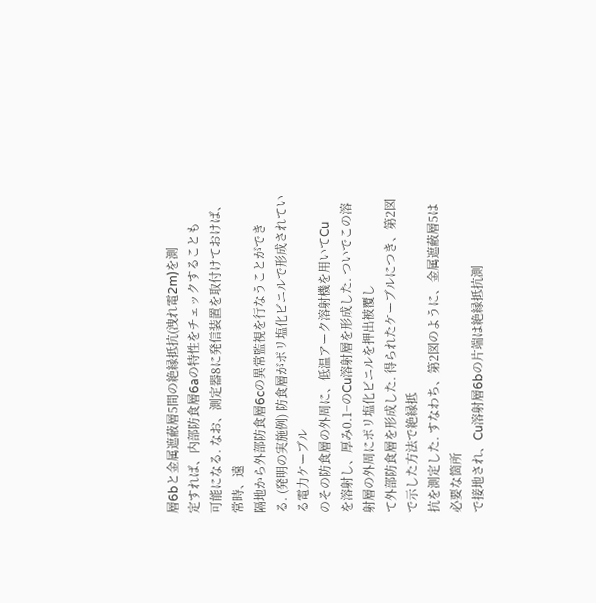層6bと金属遮蔽層5間の絶縁抵抗(洩れ電2m)を測
定すれば、内部防食層6aの特性をチェックすることも
可能になる. なお、測定器8に発信装置を取付けておけば、常時、遠
隔地から外部防食層6cの異常監視を行なうことができ
る. (発明の実施例) 防食層がポリ塩化ビニルで形成されている電力ケーブル
のその防食層の外周に、低温アーク溶射機を用いてCu
を溶射し、厚み0.1−のCu溶射層を形成した. ついでこの溶射層の外周にポリ塩化ビニルを押出被覆し
て外部防食層を形成した. 得られたケーブルにつき、第2図で示した方法で絶縁抵
抗を測定した. すなわち、第2図のように、金属遮蔽層5は必要な箇所
で接地され、Cu溶射層6bの片端は絶縁抵抗測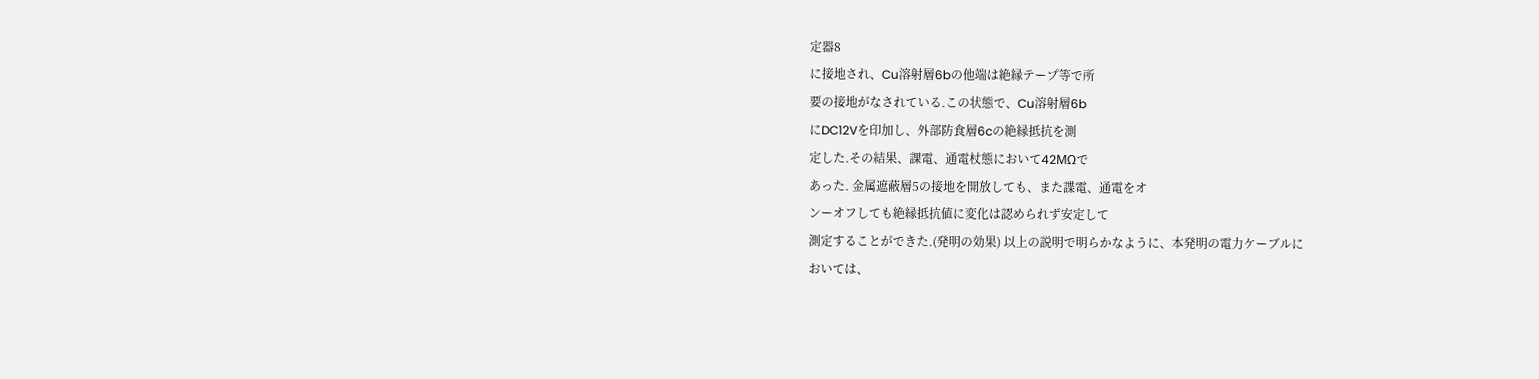定器8
に接地され、Cu溶射層6bの他端は絶縁テープ等で所
要の接地がなされている.この状態で、Cu溶射層6b
にDC12Vを印加し、外部防食層6cの絶縁抵抗を測
定した.その結果、課電、通電杖態において42MΩで
あった. 金属遮蔽層5の接地を開放しても、また諜電、通電をオ
ンーオフしても絶縁抵抗値に変化は認められず安定して
測定することができた.(発明の効果) 以上の説明で明らかなように、本発明の電力ケーブルに
おいては、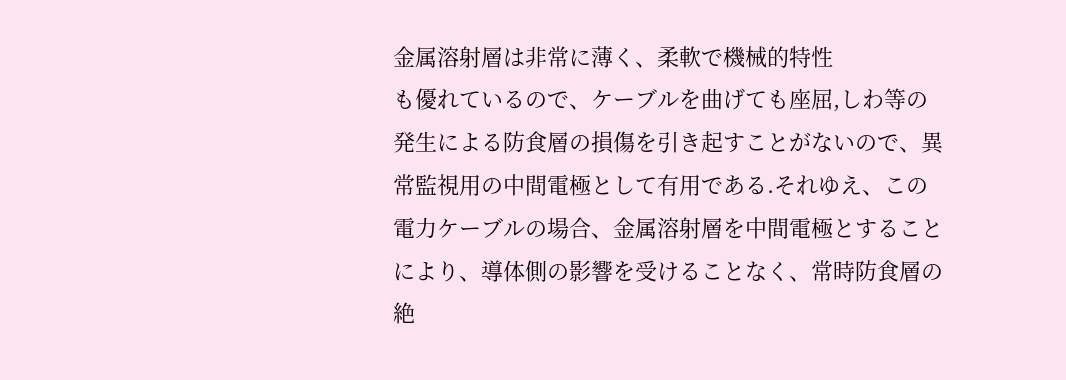金属溶射層は非常に薄く、柔軟で機械的特性
も優れているので、ケーブルを曲げても座屈,しわ等の
発生による防食層の損傷を引き起すことがないので、異
常監視用の中間電極として有用である.それゆえ、この
電力ケーブルの場合、金属溶射層を中間電極とすること
により、導体側の影響を受けることなく、常時防食層の
絶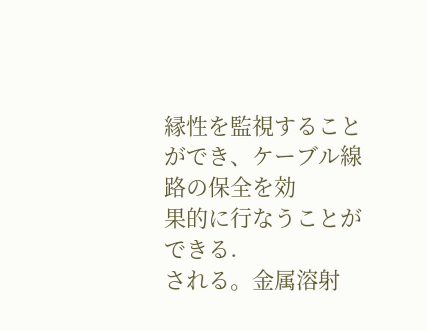縁性を監視することができ、ケーブル線路の保全を効
果的に行なうことができる.
される。金属溶射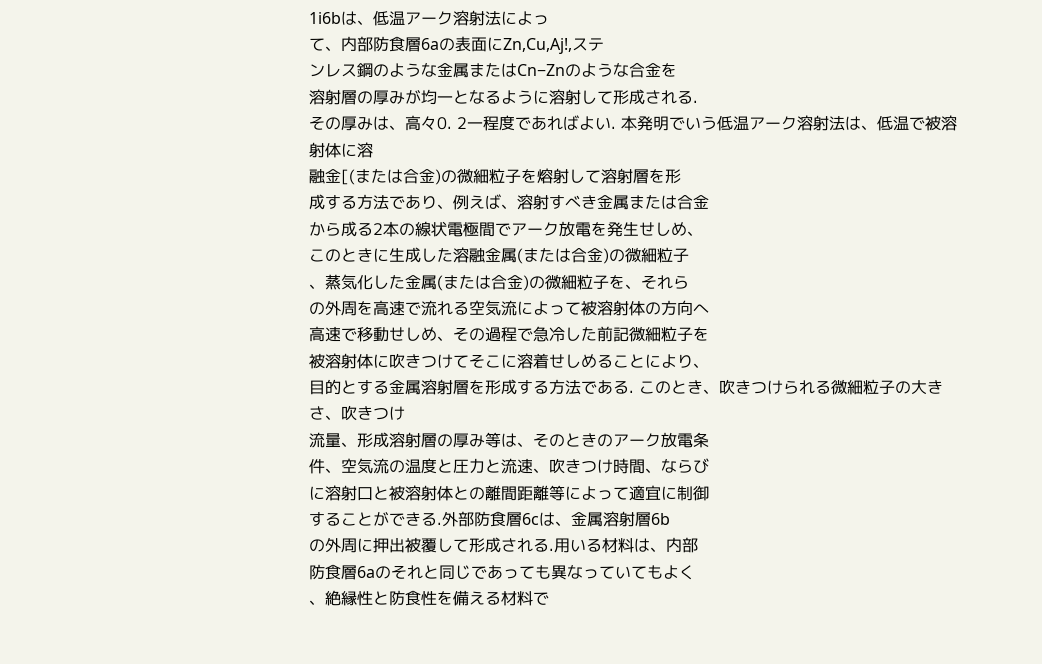1i6bは、低温アーク溶射法によっ
て、内部防食層6aの表面にZn,Cu,Aj!,ステ
ンレス鋼のような金属またはCn−Znのような合金を
溶射層の厚みが均一となるように溶射して形成される.
その厚みは、高々0. 2一程度であればよい. 本発明でいう低温アーク溶射法は、低温で被溶射体に溶
融金[(または合金)の微細粒子を熔射して溶射層を形
成する方法であり、例えば、溶射すべき金属または合金
から成る2本の線状電極間でアーク放電を発生せしめ、
このときに生成した溶融金属(または合金)の微細粒子
、蒸気化した金属(または合金)の微細粒子を、それら
の外周を高速で流れる空気流によって被溶射体の方向へ
高速で移動せしめ、その過程で急冷した前記微細粒子を
被溶射体に吹きつけてそこに溶着せしめることにより、
目的とする金属溶射層を形成する方法である. このとき、吹きつけられる微細粒子の大きさ、吹きつけ
流量、形成溶射層の厚み等は、そのときのアーク放電条
件、空気流の温度と圧力と流速、吹きつけ時間、ならび
に溶射口と被溶射体との離間距離等によって適宜に制御
することができる.外部防食層6cは、金属溶射層6b
の外周に押出被覆して形成される.用いる材料は、内部
防食層6aのそれと同じであっても異なっていてもよく
、絶縁性と防食性を備える材料で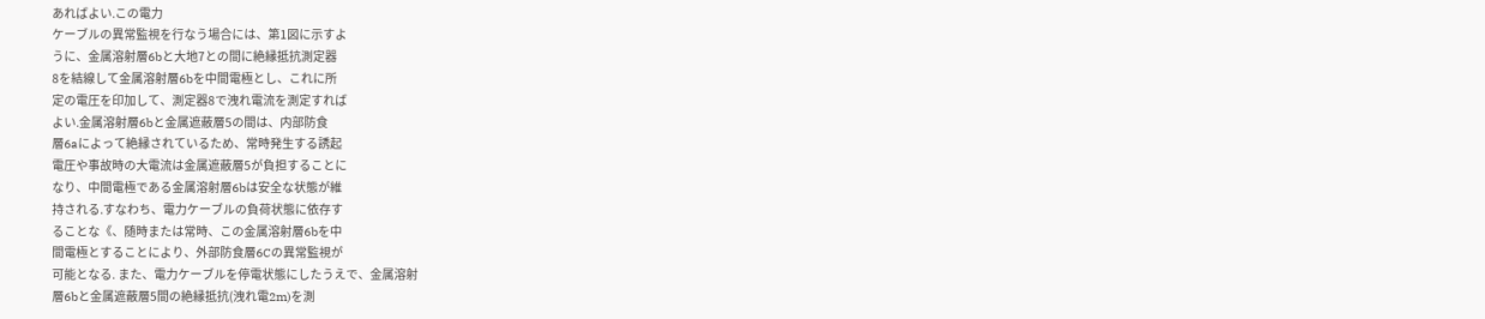あればよい.この電力
ケーブルの異常監視を行なう場合には、第1図に示すよ
うに、金属溶射層6bと大地7との間に絶縁抵抗測定器
8を結線して金属溶射層6bを中間電極とし、これに所
定の電圧を印加して、測定器8で洩れ電流を測定すれば
よい.金属溶射層6bと金属遮蔽層5の間は、内部防食
層6aによって絶縁されているため、常時発生する誘起
電圧や事故時の大電流は金属遮蔽層5が負担することに
なり、中間電極である金属溶射層6bは安全な状態が維
持される.すなわち、電力ケーブルの負荷状態に依存す
ることな《、随時または常時、この金属溶射層6bを中
間電極とすることにより、外部防食層6Cの異常監視が
可能となる. また、電力ケーブルを停電状態にしたうえで、金属溶射
層6bと金属遮蔽層5間の絶縁抵抗(洩れ電2m)を測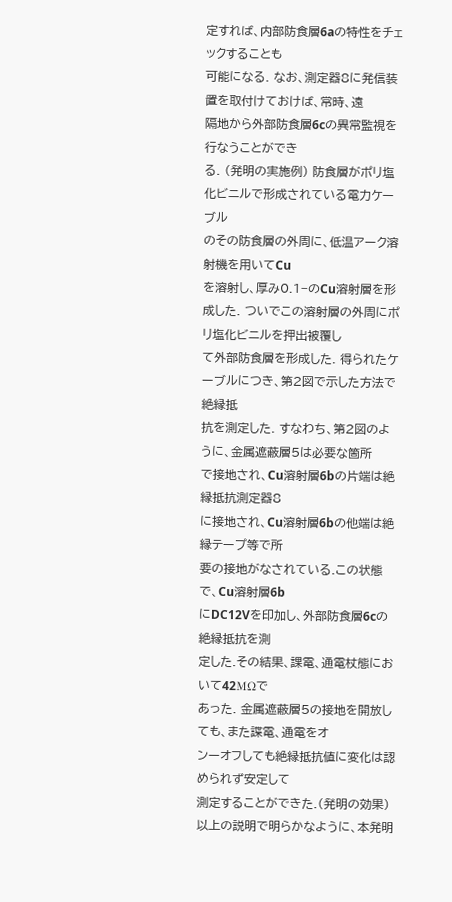定すれば、内部防食層6aの特性をチェックすることも
可能になる. なお、測定器8に発信装置を取付けておけば、常時、遠
隔地から外部防食層6cの異常監視を行なうことができ
る. (発明の実施例) 防食層がポリ塩化ビニルで形成されている電力ケーブル
のその防食層の外周に、低温アーク溶射機を用いてCu
を溶射し、厚み0.1−のCu溶射層を形成した. ついでこの溶射層の外周にポリ塩化ビニルを押出被覆し
て外部防食層を形成した. 得られたケーブルにつき、第2図で示した方法で絶縁抵
抗を測定した. すなわち、第2図のように、金属遮蔽層5は必要な箇所
で接地され、Cu溶射層6bの片端は絶縁抵抗測定器8
に接地され、Cu溶射層6bの他端は絶縁テープ等で所
要の接地がなされている.この状態で、Cu溶射層6b
にDC12Vを印加し、外部防食層6cの絶縁抵抗を測
定した.その結果、課電、通電杖態において42MΩで
あった. 金属遮蔽層5の接地を開放しても、また諜電、通電をオ
ンーオフしても絶縁抵抗値に変化は認められず安定して
測定することができた.(発明の効果) 以上の説明で明らかなように、本発明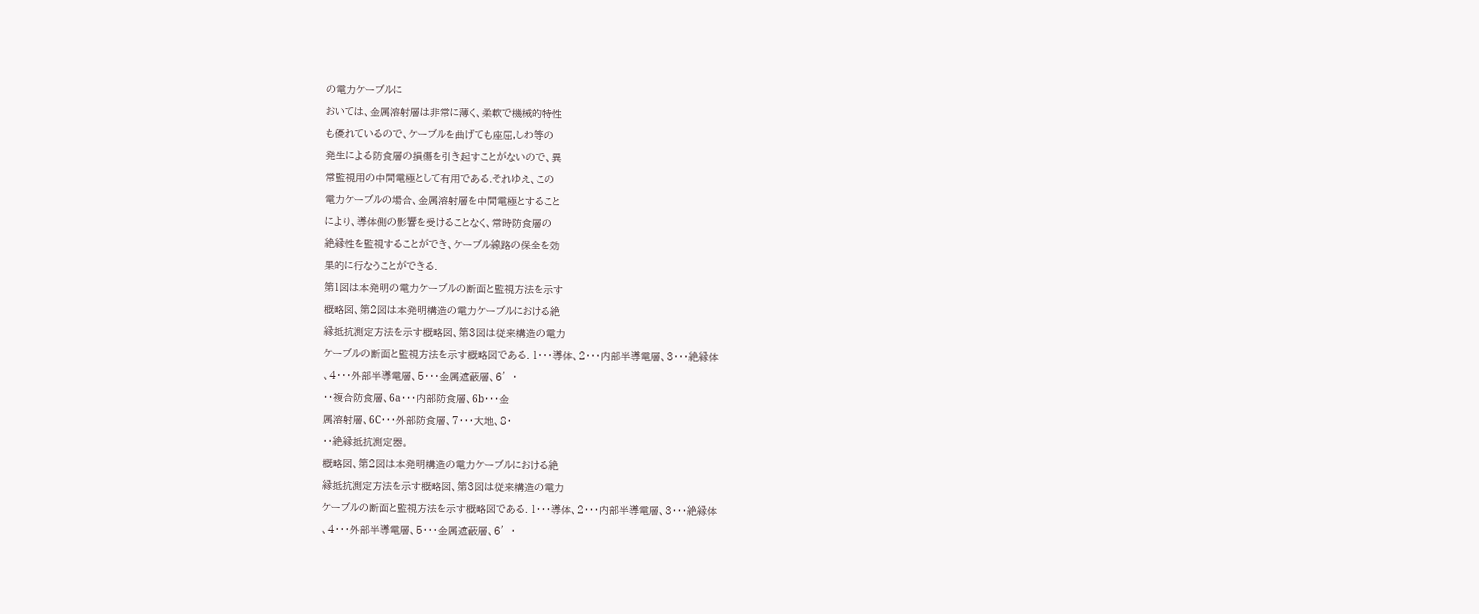の電力ケーブルに
おいては、金属溶射層は非常に薄く、柔軟で機械的特性
も優れているので、ケーブルを曲げても座屈,しわ等の
発生による防食層の損傷を引き起すことがないので、異
常監視用の中間電極として有用である.それゆえ、この
電力ケーブルの場合、金属溶射層を中間電極とすること
により、導体側の影響を受けることなく、常時防食層の
絶縁性を監視することができ、ケーブル線路の保全を効
果的に行なうことができる.
第1図は本発明の電力ケーブルの断面と監視方法を示す
概略図、第2図は本発明構造の電力ケーブルにおける絶
縁抵抗測定方法を示す概略図、第3図は従来構造の電力
ケーブルの断面と監視方法を示す概略図である. 1・・・導体、2・・・内部半導電層、3・・・絶縁体
、4・・・外部半導電層、5・・・金属遮蔽層、6′・
・・複合防食層、6a・・・内部防食層、6b・・・金
属溶射層、6C・・・外部防食層、7・・・大地、8・
・・絶縁抵抗測定器。
概略図、第2図は本発明構造の電力ケーブルにおける絶
縁抵抗測定方法を示す概略図、第3図は従来構造の電力
ケーブルの断面と監視方法を示す概略図である. 1・・・導体、2・・・内部半導電層、3・・・絶縁体
、4・・・外部半導電層、5・・・金属遮蔽層、6′・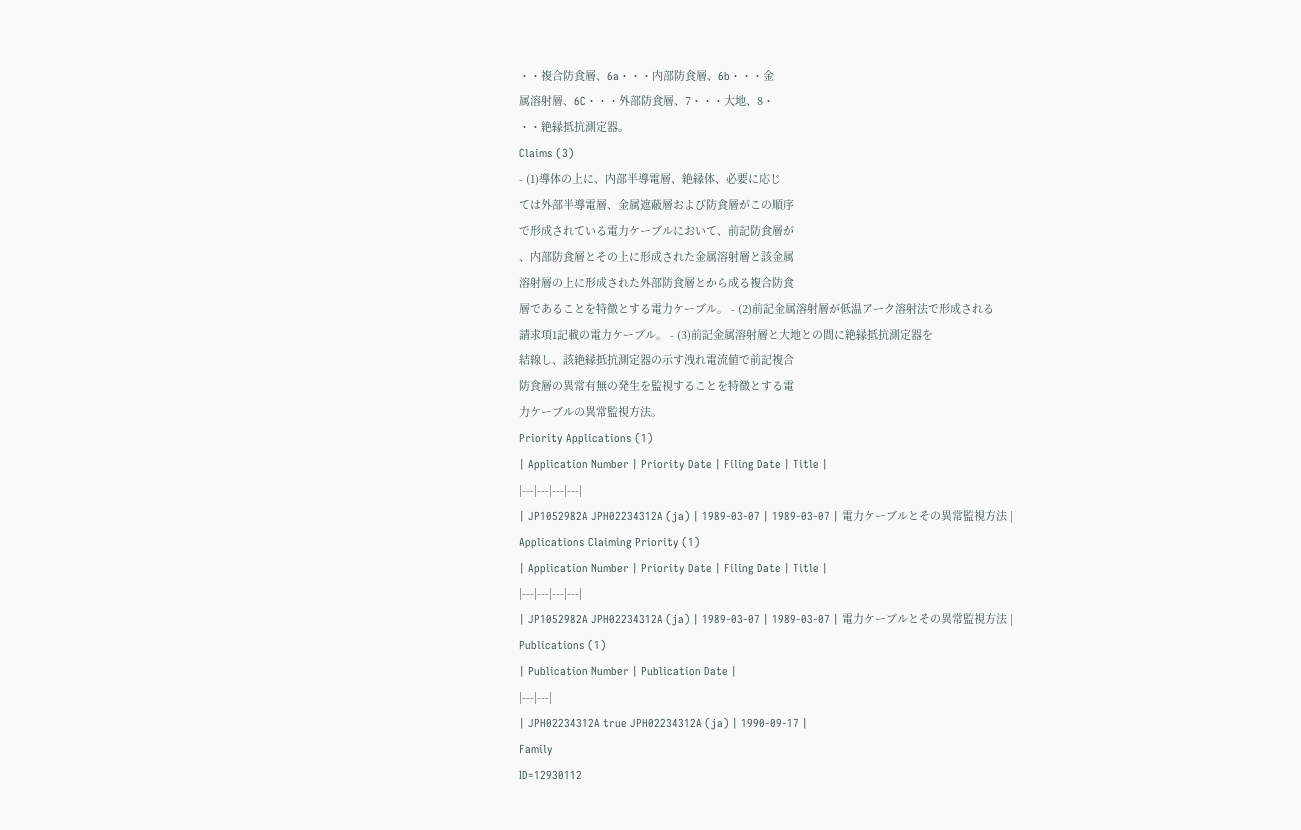・・複合防食層、6a・・・内部防食層、6b・・・金
属溶射層、6C・・・外部防食層、7・・・大地、8・
・・絶縁抵抗測定器。
Claims (3)
- (1)導体の上に、内部半導電層、絶縁体、必要に応じ
ては外部半導電層、金属遮蔽層および防食層がこの順序
で形成されている電力ケーブルにおいて、前記防食層が
、内部防食層とその上に形成された金属溶射層と該金属
溶射層の上に形成された外部防食層とから成る複合防食
層であることを特徴とする電力ケーブル。 - (2)前記金属溶射層が低温アーク溶射法で形成される
請求項1記載の電力ケーブル。 - (3)前記金属溶射層と大地との間に絶縁抵抗測定器を
結線し、該絶縁抵抗測定器の示す洩れ電流値で前記複合
防食層の異常有無の発生を監視することを特徴とする電
力ケーブルの異常監視方法。
Priority Applications (1)
| Application Number | Priority Date | Filing Date | Title |
|---|---|---|---|
| JP1052982A JPH02234312A (ja) | 1989-03-07 | 1989-03-07 | 電力ケーブルとその異常監視方法 |
Applications Claiming Priority (1)
| Application Number | Priority Date | Filing Date | Title |
|---|---|---|---|
| JP1052982A JPH02234312A (ja) | 1989-03-07 | 1989-03-07 | 電力ケーブルとその異常監視方法 |
Publications (1)
| Publication Number | Publication Date |
|---|---|
| JPH02234312A true JPH02234312A (ja) | 1990-09-17 |
Family
ID=12930112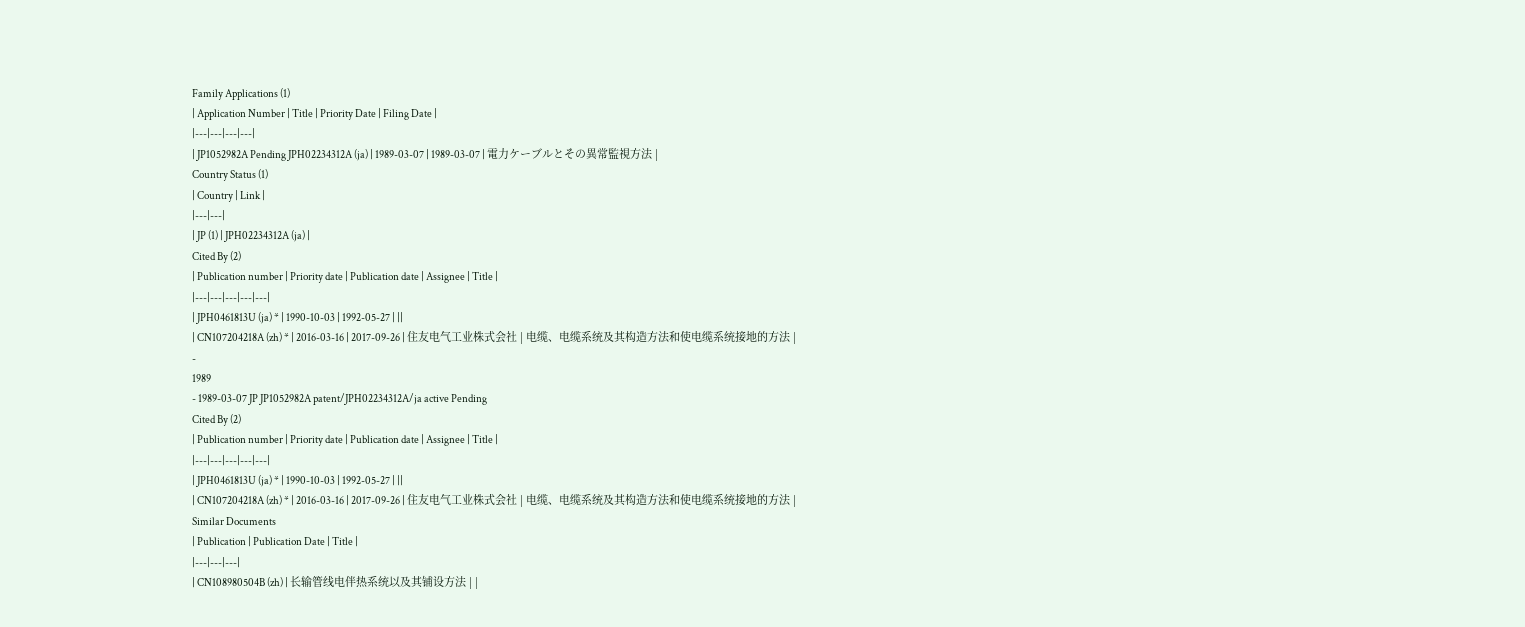Family Applications (1)
| Application Number | Title | Priority Date | Filing Date |
|---|---|---|---|
| JP1052982A Pending JPH02234312A (ja) | 1989-03-07 | 1989-03-07 | 電力ケーブルとその異常監視方法 |
Country Status (1)
| Country | Link |
|---|---|
| JP (1) | JPH02234312A (ja) |
Cited By (2)
| Publication number | Priority date | Publication date | Assignee | Title |
|---|---|---|---|---|
| JPH0461813U (ja) * | 1990-10-03 | 1992-05-27 | ||
| CN107204218A (zh) * | 2016-03-16 | 2017-09-26 | 住友电气工业株式会社 | 电缆、电缆系统及其构造方法和使电缆系统接地的方法 |
-
1989
- 1989-03-07 JP JP1052982A patent/JPH02234312A/ja active Pending
Cited By (2)
| Publication number | Priority date | Publication date | Assignee | Title |
|---|---|---|---|---|
| JPH0461813U (ja) * | 1990-10-03 | 1992-05-27 | ||
| CN107204218A (zh) * | 2016-03-16 | 2017-09-26 | 住友电气工业株式会社 | 电缆、电缆系统及其构造方法和使电缆系统接地的方法 |
Similar Documents
| Publication | Publication Date | Title |
|---|---|---|
| CN108980504B (zh) | 长输管线电伴热系统以及其铺设方法 | |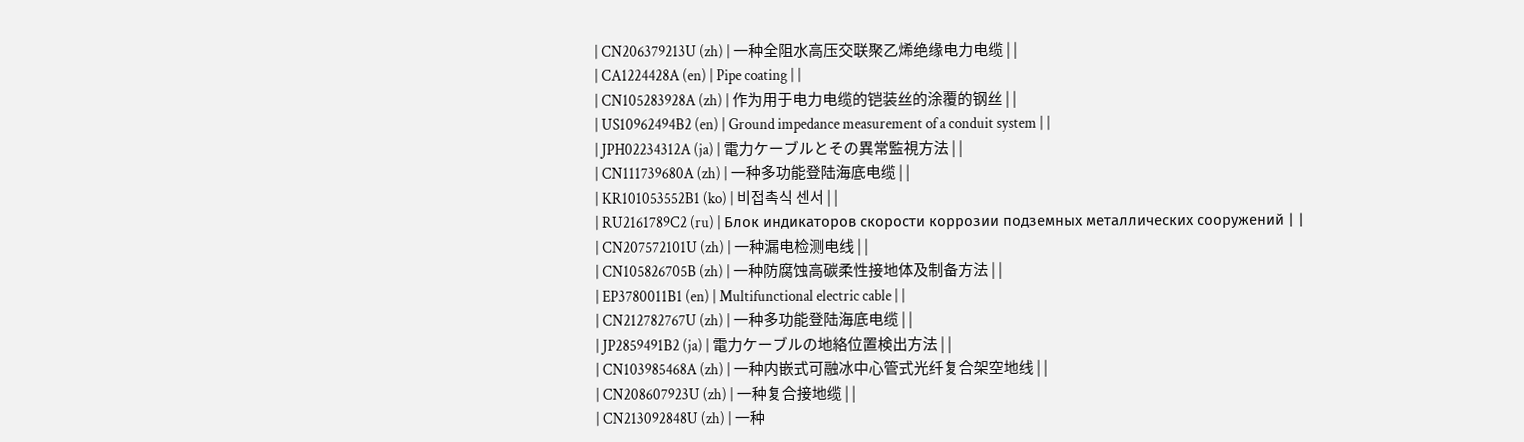| CN206379213U (zh) | 一种全阻水高压交联聚乙烯绝缘电力电缆 | |
| CA1224428A (en) | Pipe coating | |
| CN105283928A (zh) | 作为用于电力电缆的铠装丝的涂覆的钢丝 | |
| US10962494B2 (en) | Ground impedance measurement of a conduit system | |
| JPH02234312A (ja) | 電力ケーブルとその異常監視方法 | |
| CN111739680A (zh) | 一种多功能登陆海底电缆 | |
| KR101053552B1 (ko) | 비접촉식 센서 | |
| RU2161789C2 (ru) | Блок индикаторов скорости коррозии подземных металлических сооружений | |
| CN207572101U (zh) | 一种漏电检测电线 | |
| CN105826705B (zh) | 一种防腐蚀高碳柔性接地体及制备方法 | |
| EP3780011B1 (en) | Multifunctional electric cable | |
| CN212782767U (zh) | 一种多功能登陆海底电缆 | |
| JP2859491B2 (ja) | 電力ケーブルの地絡位置検出方法 | |
| CN103985468A (zh) | 一种内嵌式可融冰中心管式光纤复合架空地线 | |
| CN208607923U (zh) | 一种复合接地缆 | |
| CN213092848U (zh) | 一种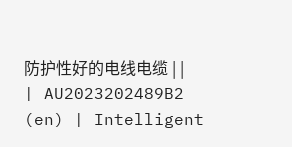防护性好的电线电缆 | |
| AU2023202489B2 (en) | Intelligent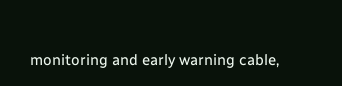monitoring and early warning cable,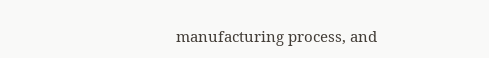manufacturing process, and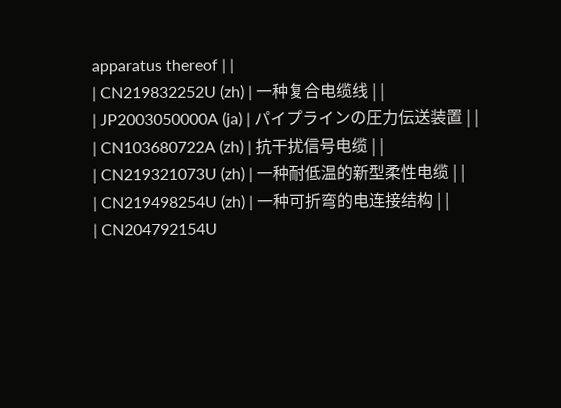apparatus thereof | |
| CN219832252U (zh) | 一种复合电缆线 | |
| JP2003050000A (ja) | パイプラインの圧力伝送装置 | |
| CN103680722A (zh) | 抗干扰信号电缆 | |
| CN219321073U (zh) | 一种耐低温的新型柔性电缆 | |
| CN219498254U (zh) | 一种可折弯的电连接结构 | |
| CN204792154U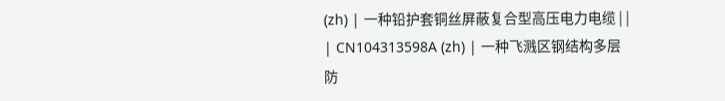(zh) | 一种铅护套铜丝屏蔽复合型高压电力电缆 | |
| CN104313598A (zh) | 一种飞溅区钢结构多层防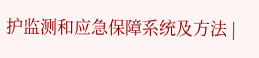护监测和应急保障系统及方法 |